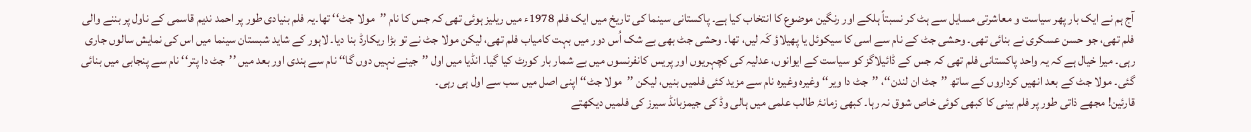آج ہم نے ایک بار پھر سیاست و معاشرتی مسایل سے ہٹ کر نسبتاً ہلکے اور رنگین موضوع کا انتخاب کیا ہے۔ پاکستانی سینما کی تاریخ میں ایک فلم 1978ء میں ریلیز ہوئی تھی کہ جس کا نام ’’مولا جٹ‘‘ تھا۔یہ فلم بنیادی طور پر احمد ندیم قاسمی کے ناول پر بننے والی فلم تھی، جو حسن عسکری نے بنائی تھی۔ وحشی جٹ کے نام سے اسی کا سیکوئل یا پھیلاؤ کَہ لیں، تھا۔ وحشی جٹ بھی بے شک اُس دور میں بہت کامیاب فلم تھی، لیکن مولا جٹ نے تو بڑا ریکارڈ بنا دیا۔ لاہور کے شاید شبستان سینما میں اس کی نمایش سالوں جاری رہی۔ میرا خیال ہے کہ یہ واحد پاکستانی فلم تھی کہ جس کے ڈائیلاگز کو سیاست کے ایوانوں، عدلیہ کی کچہریوں اور پریس کانفرنسوں میں بے شمار بار کورٹ کیا گیا۔ انڈیا میں اول ’’جینے نہیں دوں گا‘‘ نام سے ہندی اور بعد میں ’’جٹ دا پتر‘‘ نام سے پنجابی میں بنائی گئی۔ مولا جٹ کے بعد انھیں کرداروں کے ساتھ ’’جٹ ان لندن‘‘، ’’جٹ دا ویر‘‘ وغیرہ وغیرہ نام سے مزید کئی فلمیں بنیں، لیکن ’’مولا جٹ‘‘ اپنی اصل میں سب سے اول ہی رہی۔
قارئین! مجھے ذاتی طور پر فلم بینی کا کبھی کوئی خاص شوق نہ رہا۔ کبھی زمانۂ طالب علمی میں ہالی وڈ کی جیمزبانڈ سیرز کی فلمیں دیکھتے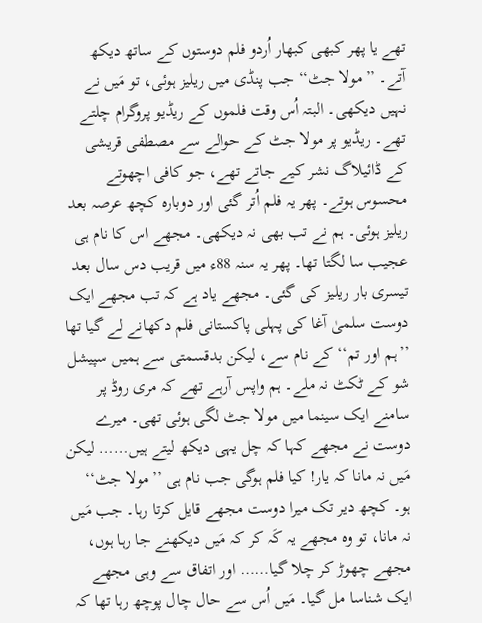تھے یا پھر کبھی کبھار اُردو فلم دوستوں کے ساتھ دیکھ آتے۔ ’’مولا جٹ‘‘ جب پنڈی میں ریلیز ہوئی، تو مَیں نے نہیں دیکھی۔ البتہ اُس وقت فلموں کے ریڈیو پروگرام چلتے تھے۔ ریڈیو پر مولا جٹ کے حوالے سے مصطفی قریشی کے ڈائیلاگ نشر کیے جاتے تھے، جو کافی اچھوتے محسوس ہوتے۔ پھر یہ فلم اُتر گئی اور دوبارہ کچھ عرصہ بعد ریلیز ہوئی۔ ہم نے تب بھی نہ دیکھی۔ مجھے اس کا نام ہی عجیب سا لگتا تھا۔ پھر یہ سنہ 88ء میں قریب دس سال بعد تیسری بار ریلیز کی گئی۔ مجھے یاد ہے کہ تب مجھے ایک دوست سلمیٰ آغا کی پہلی پاکستانی فلم دکھانے لے گیا تھا ’’ہم اور تم‘‘ کے نام سے، لیکن بدقسمتی سے ہمیں سپیشل شو کے ٹکٹ نہ ملے۔ ہم واپس آرہے تھے کہ مری روڈ پر سامنے ایک سینما میں مولا جٹ لگی ہوئی تھی۔ میرے دوست نے مجھے کہا کہ چل یہی دیکھ لیتے ہیں…… لیکن مَیں نہ مانا کہ یار! کیا فلم ہوگی جب نام ہی ’’مولا جٹ‘‘ ہو۔ کچھ دیر تک میرا دوست مجھے قایل کرتا رہا۔ جب مَیں نہ مانا، تو وہ مجھے یہ کَہ کر کہ مَیں دیکھنے جا رہا ہوں، مجھے چھوڑ کر چلا گیا…… اور اتفاق سے وہی مجھے ایک شناسا مل گیا۔ مَیں اُس سے حال چال پوچھ رہا تھا کہ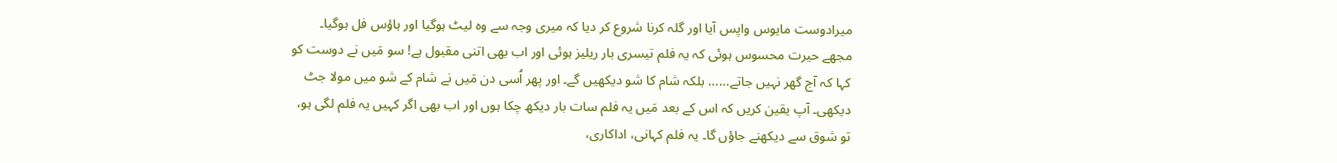میرادوست مایوس واپس آیا اور گلہ کرنا شروع کر دیا کہ میری وجہ سے وہ لیٹ ہوگیا اور ہاؤس فل ہوگیا۔ مجھے حیرت محسوس ہوئی کہ یہ فلم تیسری بار ریلیز ہوئی اور اب بھی اتنی مقبول ہے! سو مَیں نے دوست کو کہا کہ آج گھر نہیں جاتے…… بلکہ شام کا شو دیکھیں گے۔ اور پھر اُسی دن مَیں نے شام کے شو میں مولا جٹ دیکھی۔ آپ یقین کریں کہ اس کے بعد مَیں یہ فلم سات بار دیکھ چکا ہوں اور اب بھی اگر کہیں یہ فلم لگی ہو، تو شوق سے دیکھنے جاؤں گا۔ یہ فلم کہانی، اداکاری،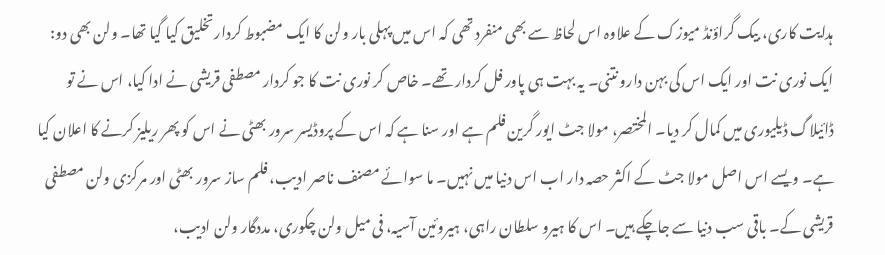ہدایت کاری، بیک گراؤنڈ میوزک کے علاوہ اس لحاظ سے بھی منفرد تھی کہ اس میں پہلی بار ولن کا ایک مضبوط کردار تخلیق کیا گیا تھا۔ ولن بھی دو: ایک نوری نت اور ایک اس کی بہن دارو نتنی۔ یہ بہت ہی پاور فل کردار تھے۔ خاص کر نوری نت کا جو کردار مصطفی قریشی نے ادا کیا، اس نے تو ڈائیلاگ ڈیلیوری میں کمال کر دیا۔ المختصر، مولا جٹ ایور گرین فلم ہے اور سنا ہے کہ اس کے پروڈیسر سرور بھٹی نے اس کو پھر ریلیز کرنے کا اعلان کیا ہے۔ ویسے اس اصل مولا جٹ کے اکثر حصہ دار اب اس دنیا میں نہیں۔ ما سوائے مصنف ناصر ادیب، فلم ساز سرور بھٹی اور مرکزی ولن مصطفی قریشی کے۔ باقی سب دنیا سے جاچکے ہیں۔ اس کا ہیرو سلطان راہی، ہیروئین آسیہ، فی میل ولن چکوری، مددگار ولن ادیب،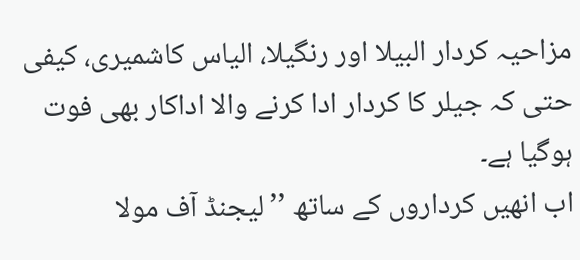مزاحیہ کردار البیلا اور رنگیلا، الیاس کاشمیری، کیفی حتی کہ جیلر کا کردار ادا کرنے والا اداکار بھی فوت ہوگیا ہے۔
اب انھیں کرداروں کے ساتھ ’’لیجنڈ آف مولا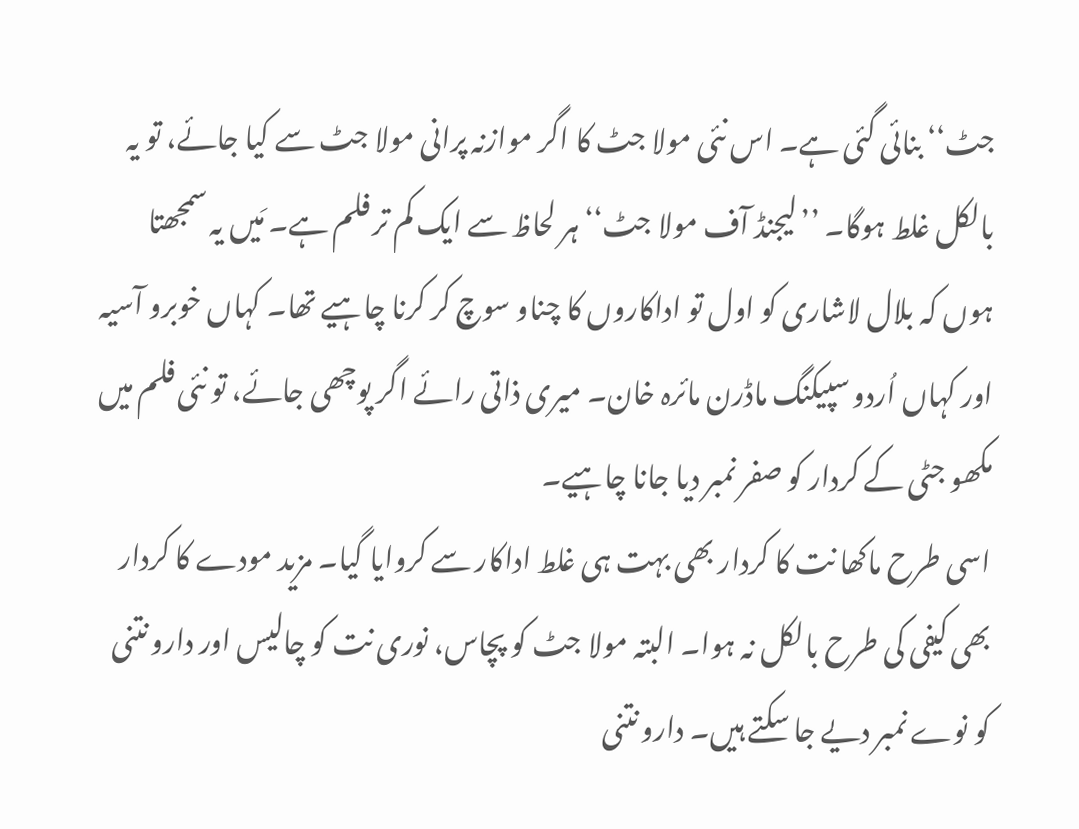جٹ‘‘ بنائی گئی ہے۔ اس نئی مولا جٹ کا اگر موازنہ پرانی مولا جٹ سے کیا جائے، تو یہ بالکل غلط ہوگا۔ ’’لیجنڈ آف مولا جٹ‘‘ ہر لحاظ سے ایک کم تر فلم ہے۔ مَیں یہ سمجھتا ہوں کہ بلال لاشاری کو اول تو اداکاروں کا چناو سوچ کر کرنا چاہیے تھا۔ کہاں خوبرو آسیہ اور کہاں اُردو سپیکنگ ماڈرن مائرہ خان۔ میری ذاتی رائے اگر پوچھی جائے، تو نئی فلم میں مکھو جٹی کے کردار کو صفر نمبر دیا جانا چاہیے۔
اسی طرح ماکھا نت کا کردار بھی بہت ہی غلط اداکار سے کروایا گیا۔ مزید مودے کا کردار بھی کیفی کی طرح بالکل نہ ہوا۔ البتہ مولا جٹ کو پچاس، نوری نت کو چالیس اور دارو نتنی کو نوے نمبر دیے جا سکتے ہیں۔ دارو نتنی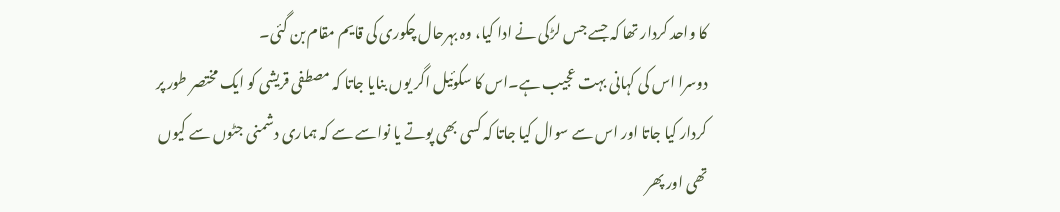کا واحد کردار تھا کہ جسے جس لڑکی نے ادا کیا، وہ بہرحال چکوری کی قایم مقام بن گئی۔
دوسرا اس کی کہانی بہت عجیب ہے۔اس کا سکوئیل اگر یوں بنایا جاتا کہ مصطفی قریشی کو ایک مختصر طور پر کردار کیا جاتا اور اس سے سوال کیا جاتا کہ کسی بھی پوتے یا نواسے سے کہ ہماری دشمنی جٹوں سے کیوں تھی اور پھر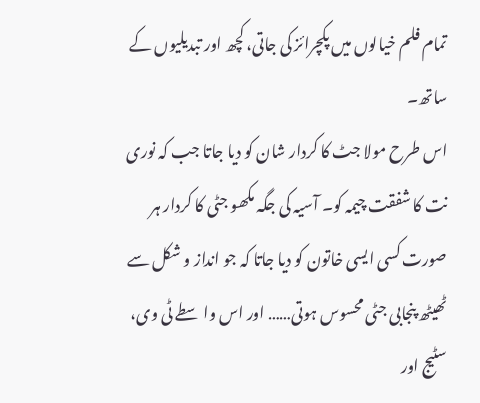تمام فلم خیالوں میں پکچرائز کی جاتی، کچھ اور تبدیلیوں کے ساتھ۔
اس طرح مولا جٹ کا کردار شان کو دیا جاتا جب کہ نوری نت کا شفقت چیمہ کو۔ آسیہ کی جگہ مکھو جٹی کا کردار ہر صورت کسی ایسی خاتون کو دیا جاتا کہ جو انداز و شکل سے ٹھیٹھ پنجابی جٹی محسوس ہوتی…… اور اس واسطے ٹی وی، سٹیج اور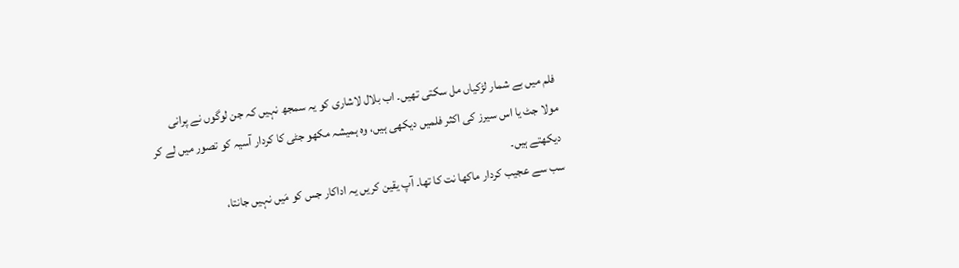فلم میں بے شمار لڑکیاں مل سکتی تھیں۔ اب بلال لاشاری کو یہ سمجھ نہیں کہ جن لوگوں نے پرانی مولا جٹ یا اس سیرز کی اکثر فلمیں دیکھی ہیں، وہ ہمیشہ مکھو جٹی کا کردار آسیہ کو تصور میں لے کر دیکھتے ہیں۔
سب سے عجیب کردار ماکھا نت کا تھا۔ آپ یقین کریں یہ اداکار جس کو مَیں نہیں جانتا،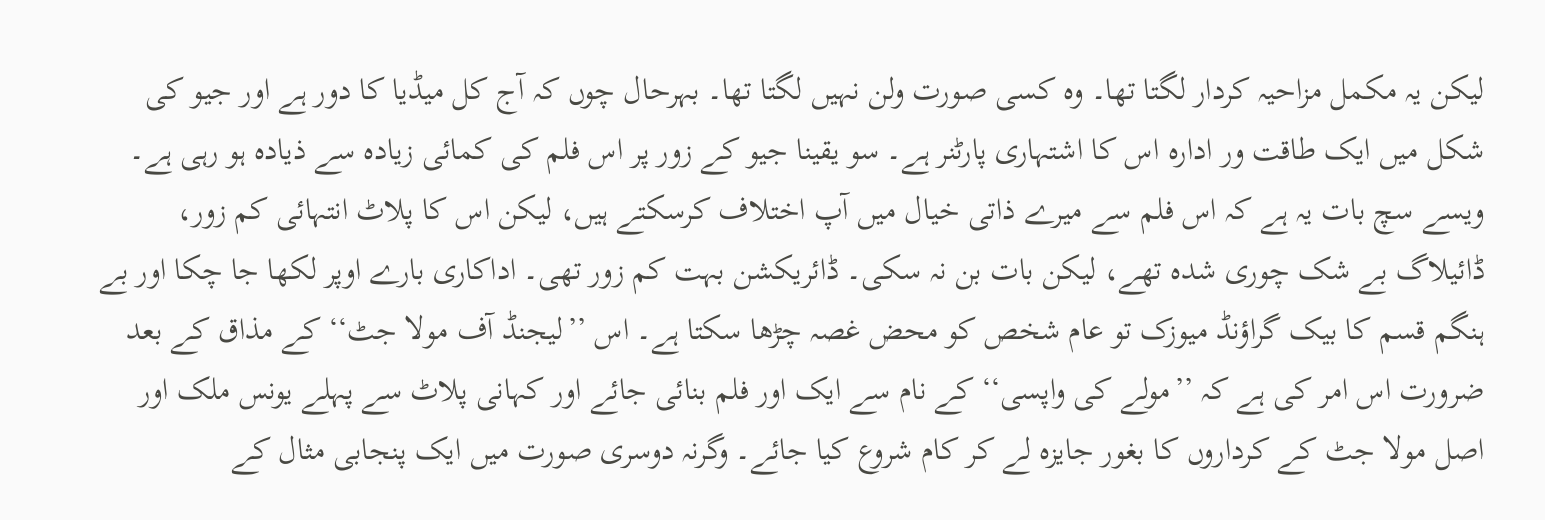لیکن یہ مکمل مزاحیہ کردار لگتا تھا۔ وہ کسی صورت ولن نہیں لگتا تھا۔ بہرحال چوں کہ آج کل میڈیا کا دور ہے اور جیو کی شکل میں ایک طاقت ور ادارہ اس کا اشتہاری پارٹنر ہے۔ سو یقینا جیو کے زور پر اس فلم کی کمائی زیادہ سے ذیادہ ہو رہی ہے۔
ویسے سچ بات یہ ہے کہ اس فلم سے میرے ذاتی خیال میں آپ اختلاف کرسکتے ہیں، لیکن اس کا پلاٹ انتہائی کم زور، ڈائیلاگ بے شک چوری شدہ تھے، لیکن بات بن نہ سکی۔ ڈائریکشن بہت کم زور تھی۔ اداکاری بارے اوپر لکھا جا چکا اور بے ہنگم قسم کا بیک گراؤنڈ میوزک تو عام شخص کو محض غصہ چڑھا سکتا ہے۔ اس ’’لیجنڈ آف مولا جٹ‘‘ کے مذاق کے بعد ضرورت اس امر کی ہے کہ ’’مولے کی واپسی‘‘ کے نام سے ایک اور فلم بنائی جائے اور کہانی پلاٹ سے پہلے یونس ملک اور اصل مولا جٹ کے کرداروں کا بغور جایزہ لے کر کام شروع کیا جائے۔ وگرنہ دوسری صورت میں ایک پنجابی مثال کے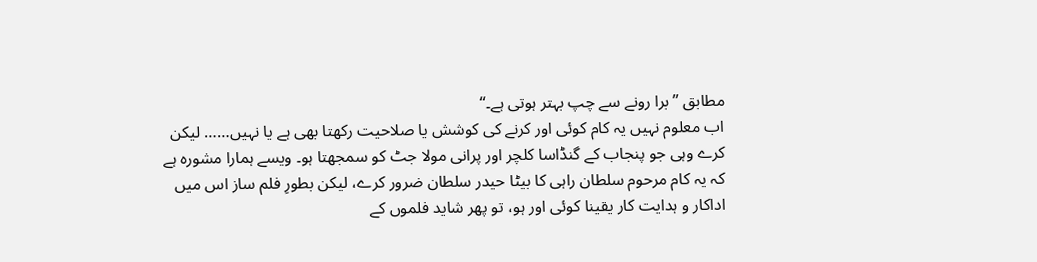مطابق ’’برا رونے سے چپ بہتر ہوتی ہے۔‘‘
اب معلوم نہیں یہ کام کوئی اور کرنے کی کوشش یا صلاحیت رکھتا بھی ہے یا نہیں…… لیکن کرے وہی جو پنجاب کے گنڈاسا کلچر اور پرانی مولا جٹ کو سمجھتا ہو۔ ویسے ہمارا مشورہ ہے کہ یہ کام مرحوم سلطان راہی کا بیٹا حیدر سلطان ضرور کرے، لیکن بطورِ فلم ساز اس میں اداکار و ہدایت کار یقینا کوئی اور ہو، تو پھر شاید فلموں کے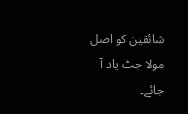شائقین کو اصل مولا جٹ یاد آ جائے۔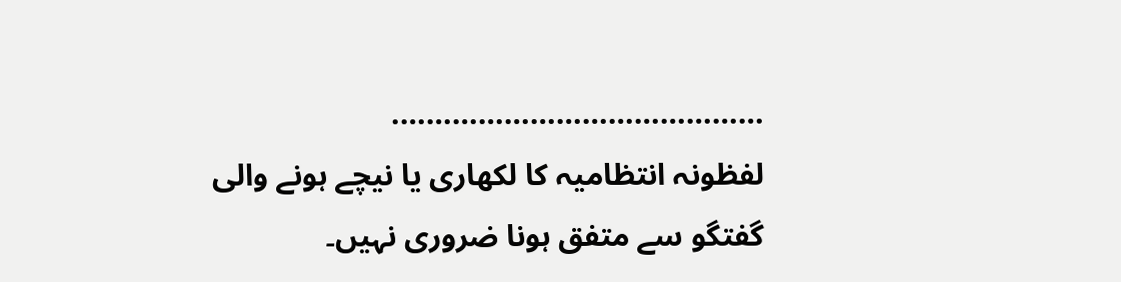…………………………………….
لفظونہ انتظامیہ کا لکھاری یا نیچے ہونے والی گفتگو سے متفق ہونا ضروری نہیں۔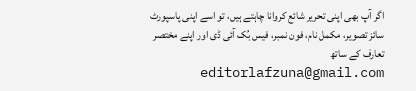اگر آپ بھی اپنی تحریر شائع کروانا چاہتے ہیں، تو اسے اپنی پاسپورٹ سائز تصویر، مکمل نام، فون نمبر، فیس بُک آئی ڈی اور اپنے مختصر تعارف کے ساتھ editorlafzuna@gmail.com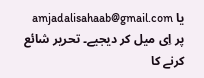یا amjadalisahaab@gmail.com پر اِی میل کر دیجیے۔ تحریر شائع کرنے کا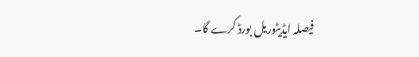فیصلہ ایڈیٹوریل بورڈ کرے گا۔